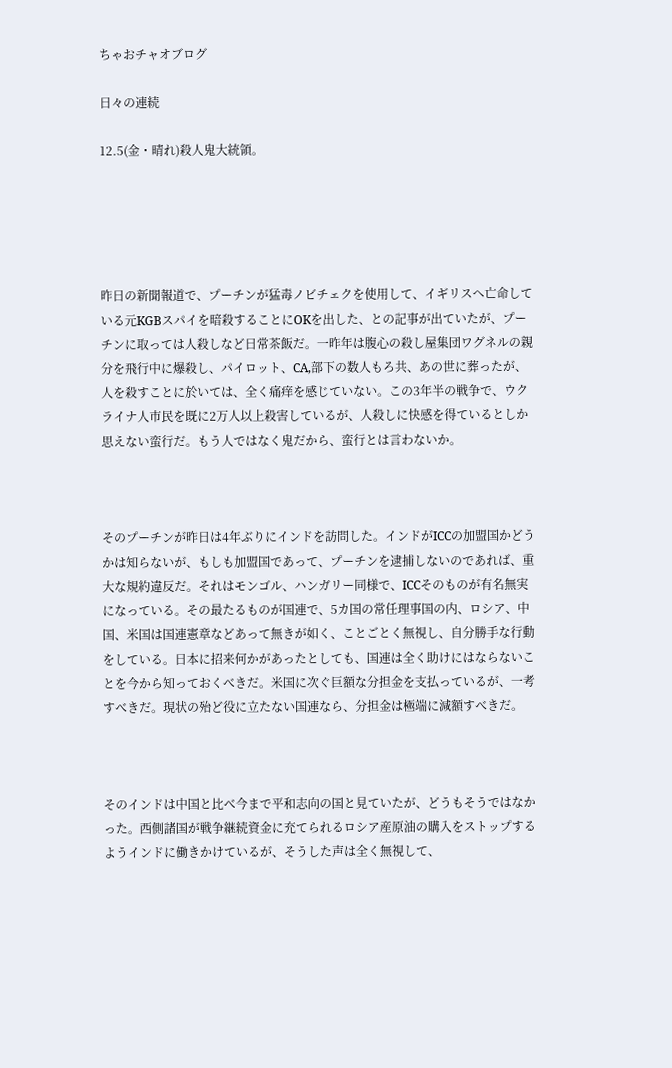ちゃおチャオブログ

日々の連続

12.5(金・晴れ)殺人鬼大統領。





昨日の新聞報道で、プーチンが猛毒ノビチェクを使用して、イギリスへ亡命している元KGBスパイを暗殺することにOKを出した、との記事が出ていたが、プーチンに取っては人殺しなど日常茶飯だ。一昨年は腹心の殺し屋集団ワグネルの親分を飛行中に爆殺し、パイロット、CA,部下の数人もろ共、あの世に葬ったが、人を殺すことに於いては、全く痛痒を感じていない。この3年半の戦争で、ウクライナ人市民を既に2万人以上殺害しているが、人殺しに快感を得ているとしか思えない蛮行だ。もう人ではなく鬼だから、蛮行とは言わないか。



そのプーチンが昨日は4年ぶりにインドを訪問した。インドがICCの加盟国かどうかは知らないが、もしも加盟国であって、プーチンを逮捕しないのであれば、重大な規約違反だ。それはモンゴル、ハンガリー同様で、ICCそのものが有名無実になっている。その最たるものが国連で、5カ国の常任理事国の内、ロシア、中国、米国は国連憲章などあって無きが如く、ことごとく無視し、自分勝手な行動をしている。日本に招来何かがあったとしても、国連は全く助けにはならないことを今から知っておくべきだ。米国に次ぐ巨額な分担金を支払っているが、一考すべきだ。現状の殆ど役に立たない国連なら、分担金は極端に減額すべきだ。



そのインドは中国と比べ今まで平和志向の国と見ていたが、どうもそうではなかった。西側諸国が戦争継続資金に充てられるロシア産原油の購入をストップするようインドに働きかけているが、そうした声は全く無視して、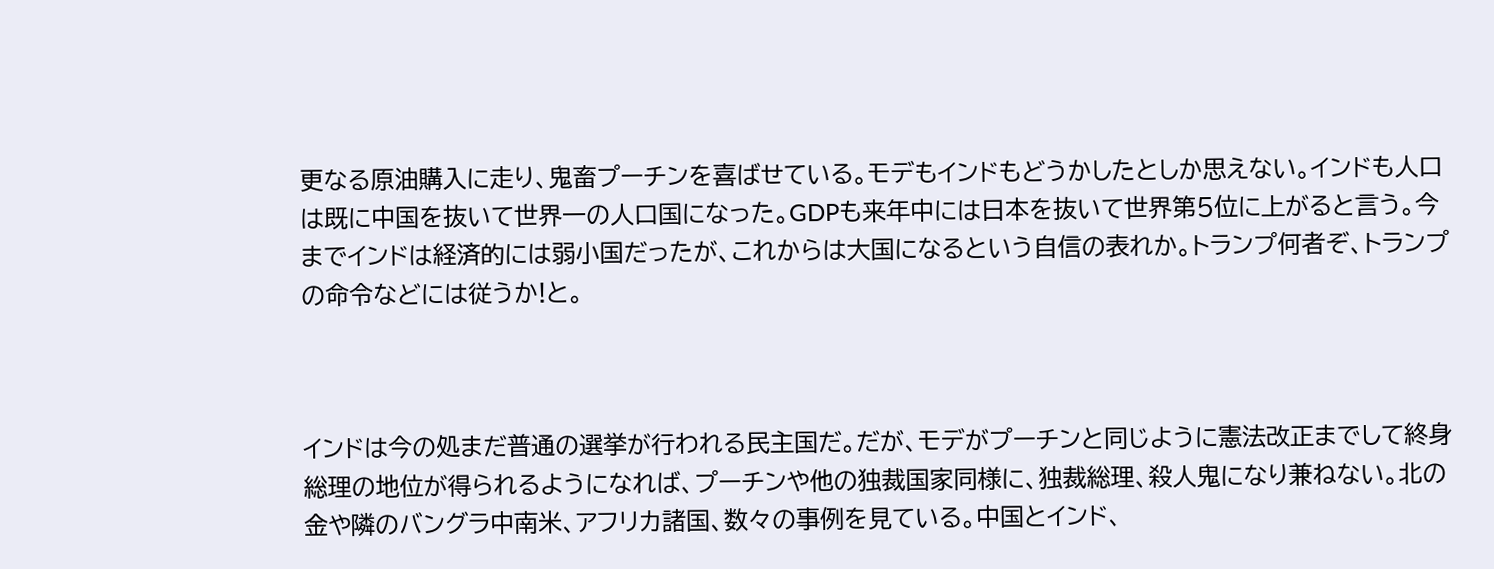更なる原油購入に走り、鬼畜プーチンを喜ばせている。モデもインドもどうかしたとしか思えない。インドも人口は既に中国を抜いて世界一の人口国になった。GDPも来年中には日本を抜いて世界第5位に上がると言う。今までインドは経済的には弱小国だったが、これからは大国になるという自信の表れか。トランプ何者ぞ、トランプの命令などには従うか!と。



インドは今の処まだ普通の選挙が行われる民主国だ。だが、モデがプーチンと同じように憲法改正までして終身総理の地位が得られるようになれば、プーチンや他の独裁国家同様に、独裁総理、殺人鬼になり兼ねない。北の金や隣のバングラ中南米、アフリカ諸国、数々の事例を見ている。中国とインド、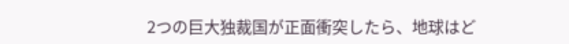2つの巨大独裁国が正面衝突したら、地球はど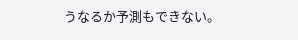うなるか予測もできない。